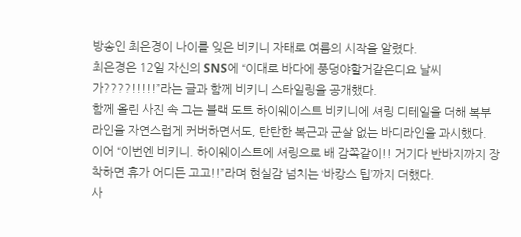방송인 최은경이 나이를 잊은 비키니 자태로 여름의 시작을 알렸다.
최은경은 12일 자신의 SNS에 “이대로 바다에 풍덩야할거같은디요 날씨가????!!!!!”라는 글과 함께 비키니 스타일링을 공개했다.
함께 올린 사진 속 그는 블랙 도트 하이웨이스트 비키니에 셔링 디테일을 더해 복부 라인을 자연스럽게 커버하면서도, 탄탄한 복근과 군살 없는 바디라인을 과시했다.
이어 “이번엔 비키니. 하이웨이스트에 셔링으로 배 감쪽같이!! 거기다 반바지까지 장착하면 휴가 어디든 고고!!”라며 현실감 넘치는 ‘바캉스 팁’까지 더했다.
사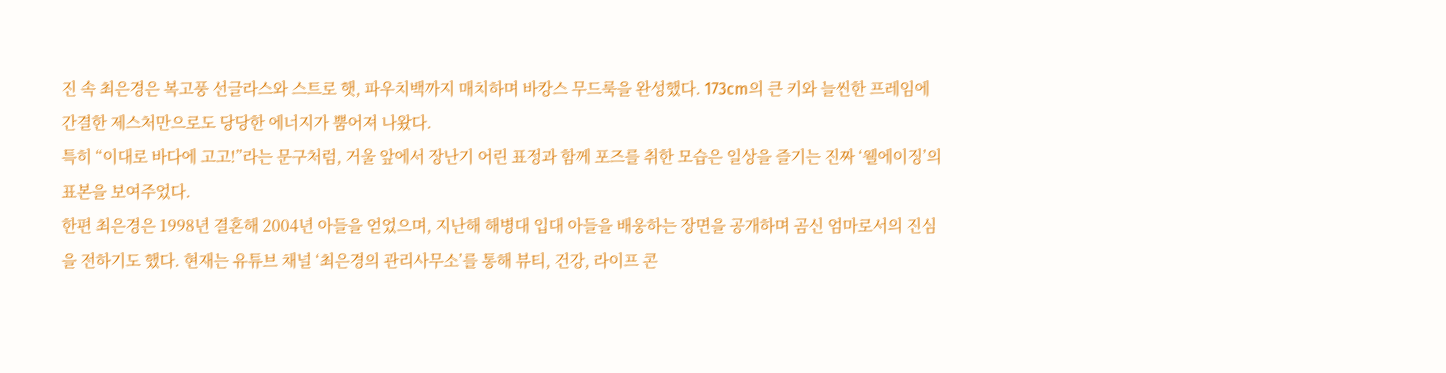진 속 최은경은 복고풍 선글라스와 스트로 햇, 파우치백까지 매치하며 바캉스 무드룩을 완성했다. 173cm의 큰 키와 늘씬한 프레임에 간결한 제스처만으로도 당당한 에너지가 뿜어져 나왔다.
특히 “이대로 바다에 고고!”라는 문구처럼, 거울 앞에서 장난기 어린 표정과 함께 포즈를 취한 모습은 일상을 즐기는 진짜 ‘웰에이징’의 표본을 보여주었다.
한편 최은경은 1998년 결혼해 2004년 아들을 얻었으며, 지난해 해병대 입대 아들을 배웅하는 장면을 공개하며 곰신 엄마로서의 진심을 전하기도 했다. 현재는 유튜브 채널 ‘최은경의 관리사무소’를 통해 뷰티, 건강, 라이프 콘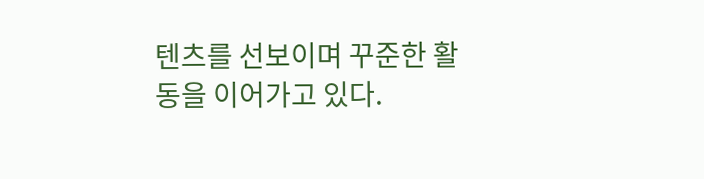텐츠를 선보이며 꾸준한 활동을 이어가고 있다.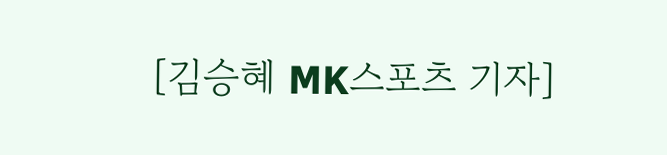[김승혜 MK스포츠 기자]